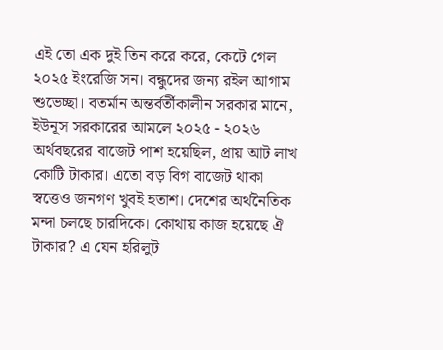এই তো এক দুই তিন করে করে, কেটে গেল ২০২৫ ইংরেজি সন। বন্ধুদের জন্য রইল আগাম শুভেচ্ছা। বতর্মান অন্তর্বর্তীকালীন সরকার মানে, ইউনূস সরকারের আমলে ২০২৫ - ২০২৬ অর্থবছরের বাজেট পাশ হয়েছিল, প্রায় আট লাখ কোটি টাকার। এতো বড় বিগ বাজেট থাকা স্বত্তেও জনগণ খুবই হতাশ। দেশের অর্থনৈতিক মন্দা চলছে চারদিকে। কোথায় কাজ হয়েছে ঐ টাকার? এ যেন হরিলুট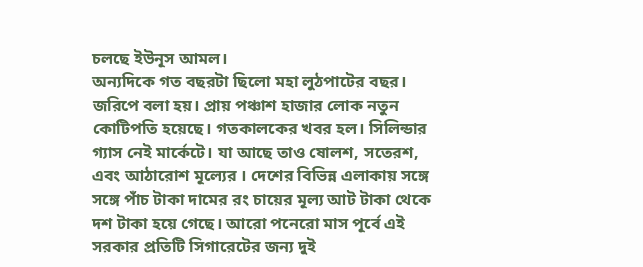চলছে ইউনূস আমল।
অন্যদিকে গত বছরটা ছিলো মহা লুঠপাটের বছর। জরিপে বলা হয়। প্রায় পঞ্চাশ হাজার লোক নতুন কোটিপতি হয়েছে। গতকালকের খবর হল। সিলিন্ডার গ্যাস নেই মার্কেটে। যা আছে তাও ষোলশ, সতেরশ, এবং আঠারোশ মূল্যের । দেশের বিভিন্ন এলাকায় সঙ্গে সঙ্গে পাঁচ টাকা দামের রং চায়ের মূল্য আট টাকা থেকে দশ টাকা হয়ে গেছে। আরো পনেরো মাস পূর্বে এই সরকার প্রতিটি সিগারেটের জন্য দুই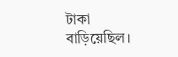টাকা বাড়িয়েছিল।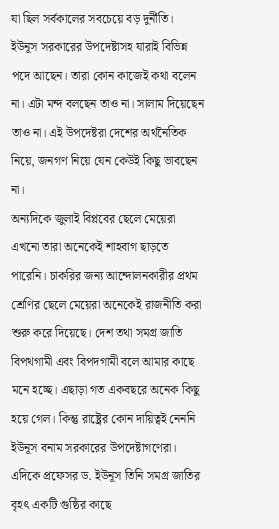যা ছিল সর্বকালের সবচেয়ে বড় দুর্নীতি।
ইউনূস সরকারের উপদেষ্টাসহ যারাই বিভিন্ন পদে আছেন। তারা কোন কাজেই কথা বলেন না। এটা মন্দ বলছেন তাও না। সালাম দিয়েছেন তাও না। এই উপদেষ্টরা দেশের অর্থনৈতিক নিয়ে, জনগণ নিয়ে যেন কেউই কিছু ভাবছেন না।
অন্যদিকে জুলাই বিপ্লবের ছেলে মেয়েরা এখনো তারা অনেকেই শাহবাগ ছাড়তে পারেনি। চাকরির জন্য আন্দোলনকারীর প্রথম শ্রেণির ছেলে মেয়েরা অনেকেই রাজনীতি করা শুরু করে দিয়েছে। দেশ তথা সমগ্র জাতি বিপথগামী এবং বিপদগামী বলে আমার কাছে মনে হচ্ছে। এছাড়া গত একবছরে অনেক কিছু হয়ে গেল। কিন্তু রাষ্ট্রের কোন দায়িত্বই নেননি ইউনূস বনাম সরকারের উপদেষ্টাগণেরা।
এদিকে প্রফেসর ড. ইউনূস তিনি সমগ্র জাতির বৃহৎ একটি গুষ্ঠির কাছে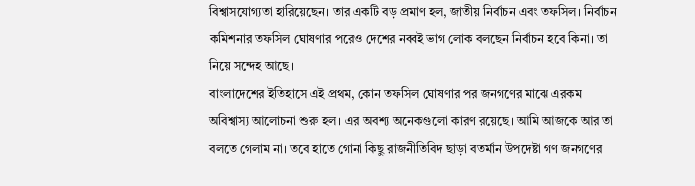বিশ্বাসযোগ্যতা হারিয়েছেন। তার একটি বড় প্রমাণ হল, জাতীয় নির্বাচন এবং তফসিল। নির্বাচন কমিশনার তফসিল ঘোষণার পরেও দেশের নব্বই ভাগ লোক বলছেন নির্বাচন হবে কিনা। তা নিয়ে সন্দেহ আছে।
বাংলাদেশের ইতিহাসে এই প্রথম, কোন তফসিল ঘোষণার পর জনগণের মাঝে এরকম অবিশ্বাস্য আলোচনা শুরু হল। এর অবশ্য অনেকগুলো কারণ রয়েছে। আমি আজকে আর তা বলতে গেলাম না। তবে হাতে গোনা কিছু রাজনীতিবিদ ছাড়া বতর্মান উপদেষ্টা গণ জনগণের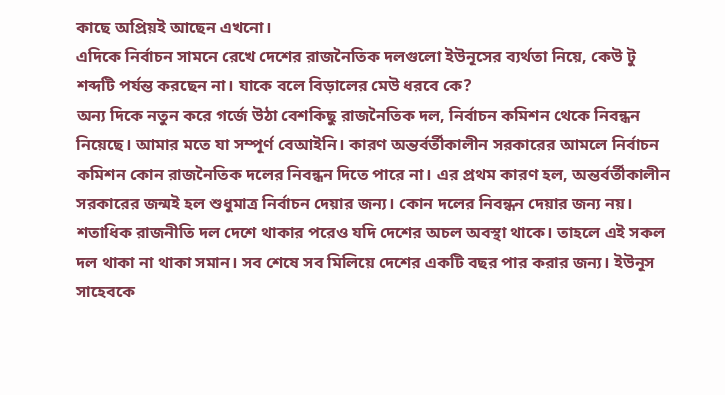কাছে অপ্রিয়ই আছেন এখনো।
এদিকে নির্বাচন সামনে রেখে দেশের রাজনৈতিক দলগুলো ইউনূসের ব্যর্থতা নিয়ে, কেউ টু শব্দটি পর্যন্ত করছেন না। যাকে বলে বিড়ালের মেউ ধরবে কে?
অন্য দিকে নতুন করে গর্জে উঠা বেশকিছু রাজনৈতিক দল, নির্বাচন কমিশন থেকে নিবন্ধন নিয়েছে। আমার মতে যা সম্পূর্ণ বেআইনি। কারণ অন্তর্বর্তীকালীন সরকারের আমলে নির্বাচন কমিশন কোন রাজনৈতিক দলের নিবন্ধন দিতে পারে না। এর প্রথম কারণ হল, অন্তর্বর্তীকালীন সরকারের জন্মই হল শুধুমাত্র নির্বাচন দেয়ার জন্য। কোন দলের নিবন্ধন দেয়ার জন্য নয়। শতাধিক রাজনীতি দল দেশে থাকার পরেও যদি দেশের অচল অবস্থা থাকে। তাহলে এই সকল দল থাকা না থাকা সমান। সব শেষে সব মিলিয়ে দেশের একটি বছর পার করার জন্য। ইউনূস সাহেবকে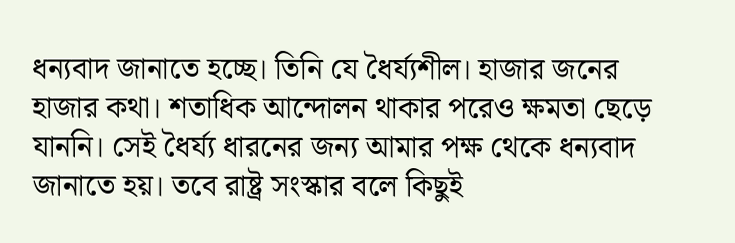ধন্যবাদ জানাতে হচ্ছে। তিনি যে ধৈর্য্যশীল। হাজার জনের হাজার কথা। শতাধিক আন্দোলন থাকার পরেও ক্ষমতা ছেড়ে যাননি। সেই ধৈর্য্য ধারনের জন্য আমার পক্ষ থেকে ধন্যবাদ জানাতে হয়। তবে রাষ্ট্র সংস্কার বলে কিছুই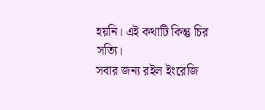হয়নি। এই কথাটি কিন্তু চির সত্যি।
সবার জন্য রইল ইংরেজি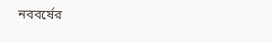নববর্ষের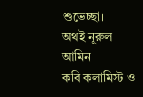শুভেচ্ছা।
অথই নূরুল আমিন
কবি কলামিস্ট ও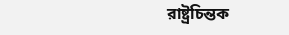রাষ্ট্রচিন্তক